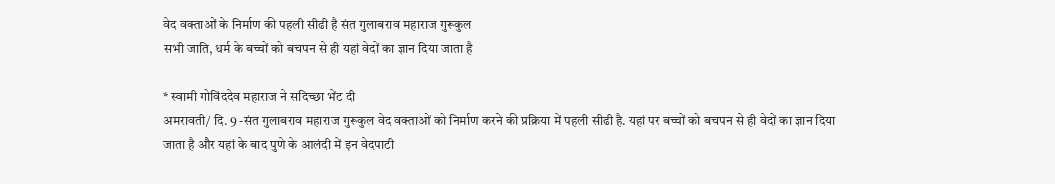वेद वक्ताओं के निर्माण की पहली सीढी है संत गुलाबराव महाराज गुरूकुल
सभी जाति, धर्म के बच्चों को बचपन से ही यहां वेदों का ज्ञान दिया जाता है

* स्वामी गोविंददेव महाराज ने सदिच्छा भेंट दी
अमरावती/ दि. 9 -संत गुलाबराव महाराज गुरूकुल वेद वक्ताओं को निर्माण करने की प्रक्रिया में पहली सीढी है. यहां पर बच्चों को बचपन से ही वेदों का ज्ञान दिया जाता है और यहां के बाद पुणे के आलंदी में इन वेदपाटी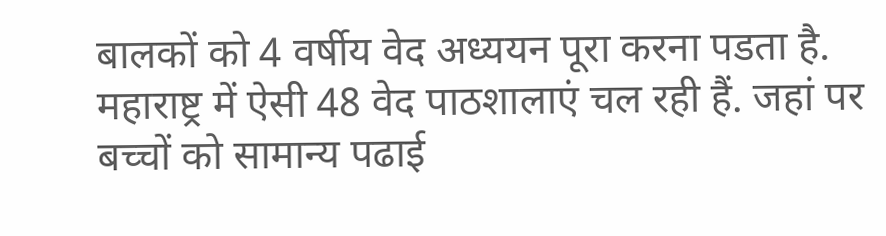बालकों को 4 वर्षीय वेद अध्ययन पूरा करना पडता है. महाराष्ट्र में ऐसी 48 वेद पाठशालाएं चल रही हैं. जहां पर बच्चों को सामान्य पढाई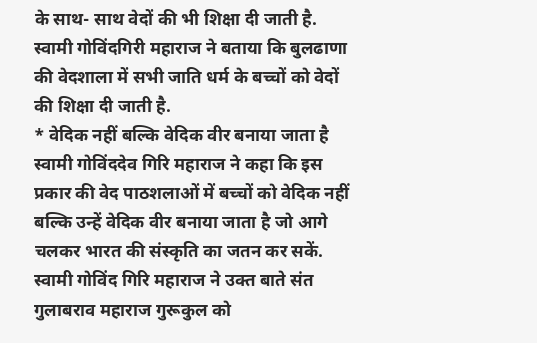के साथ- साथ वेदों की भी शिक्षा दी जाती है. स्वामी गोविंदगिरी महाराज ने बताया कि बुलढाणा की वेदशाला में सभी जाति धर्म के बच्चों को वेदों की शिक्षा दी जाती है.
* वेदिक नहीं बल्कि वेदिक वीर बनाया जाता है
स्वामी गोविंददेव गिरि महाराज ने कहा कि इस प्रकार की वेद पाठशलाओं में बच्चों को वेदिक नहीं बल्कि उन्हें वेदिक वीर बनाया जाता है जो आगे चलकर भारत की संस्कृति का जतन कर सकें.
स्वामी गोविंद गिरि महाराज ने उक्त बाते संत गुलाबराव महाराज गुरूकुल को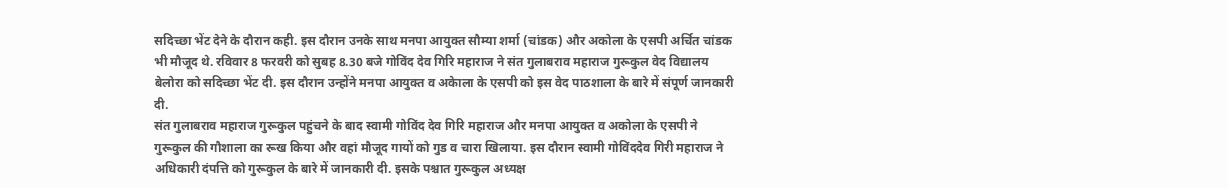सदिच्छा भेंट देने के दौरान कही. इस दौरान उनके साथ मनपा आयुक्त सौम्या शर्मा (चांडक) और अकोला के एसपी अर्चित चांडक भी मौजूद थे. रविवार 8 फरवरी को सुबह 8.30 बजे गोविंद देव गिरि महाराज ने संत गुलाबराव महाराज गुरूकुल वेद विद्यालय बेलोरा को सदिच्छा भेंट दी. इस दौरान उन्होंने मनपा आयुक्त व अकेाला के एसपी को इस वेद पाठशाला के बारे में संपूर्ण जानकारी दी.
संत गुलाबराव महाराज गुरूकुल पहुंचने के बाद स्वामी गोविंद देव गिरि महाराज और मनपा आयुक्त व अकोला के एसपी ने गुरूकुल की गौशाला का रूख किया और वहां मौजूद गायों को गुड व चारा खिलाया. इस दौरान स्वामी गोविंददेव गिरी महाराज ने अधिकारी दंपत्ति को गुरूकुल के बारे में जानकारी दी. इसके पश्चात गुरूकुल अध्यक्ष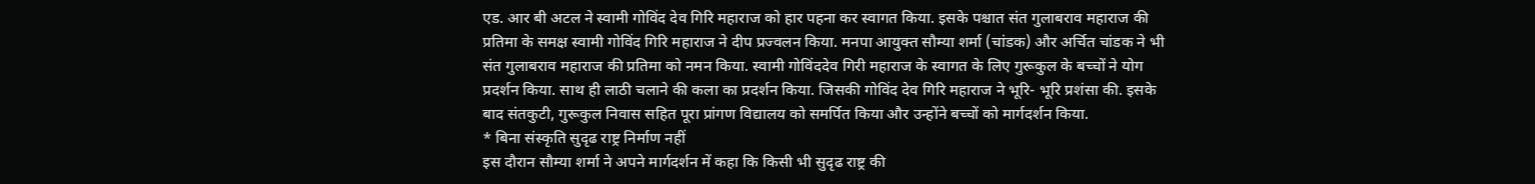एड. आर बी अटल ने स्वामी गोविंद देव गिरि महाराज को हार पहना कर स्वागत किया. इसके पश्चात संत गुलाबराव महाराज की प्रतिमा के समक्ष स्वामी गोविंद गिरि महाराज ने दीप प्रज्वलन किया. मनपा आयुक्त सौम्या शर्मा (चांडक) और अर्चित चांडक ने भी संत गुलाबराव महाराज की प्रतिमा को नमन किया. स्वामी गोविंददेव गिरी महाराज के स्वागत के लिए गुरूकुल के बच्चों ने योग प्रदर्शन किया. साथ ही लाठी चलाने की कला का प्रदर्शन किया. जिसकी गोविंद देव गिरि महाराज ने भूरि- भूरि प्रशंसा की. इसके बाद संतकुटी, गुरूकुल निवास सहित पूरा प्रांगण विद्यालय को समर्पित किया और उन्होंने बच्चों को मार्गदर्शन किया.
* बिना संस्कृति सुदृढ राष्ट्र निर्माण नहीं
इस दौरान सौम्या शर्मा ने अपने मार्गदर्शन में कहा कि किसी भी सुदृढ राष्ट्र की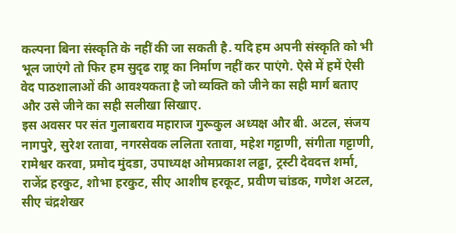कल्पना बिना संस्कृति के नहीं की जा सकती है. यदि हम अपनी संस्कृति को भी भूल जाएंगे तो फिर हम सुदृढ राष्ट्र का निर्माण नहीं कर पाएंगे. ऐसे में हमें ऐसी वेद पाठशालाओं की आवश्यकता है जो व्यक्ति को जीने का सही मार्ग बताए और उसे जीने का सही सलीखा सिखाए.
इस अवसर पर संत गुलाबराव महाराज गुरूकुल अध्यक्ष और बी. अटल, संजय नागपुरे, सुरेश रतावा, नगरसेवक ललिता रतावा, महेश गट्टाणी, संगीता गट्टाणी, रामेश्वर करवा, प्रमोद मुंदडा, उपाध्यक्ष ओमप्रकाश लढ्ढा, ट्रस्टी देवदत्त शर्मा, राजेंद्र हरकुट, शोभा हरकुट, सीए आशीष हरकूट, प्रवीण चांडक, गणेश अटल, सीए चंद्रशेखर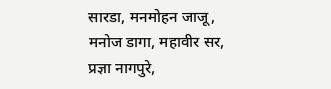सारडा, मनमोहन जाजू, मनोज डागा, महावीर सर, प्रज्ञा नागपुरे,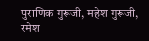पुराणिक गुरूजी, महेश गुरूजी, रमेश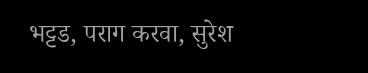भट्टड, पराग करवा, सुरेश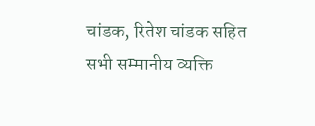चांडक, रितेश चांडक सहित सभी सम्मानीय व्यक्ति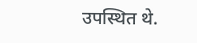उपस्थित थे.